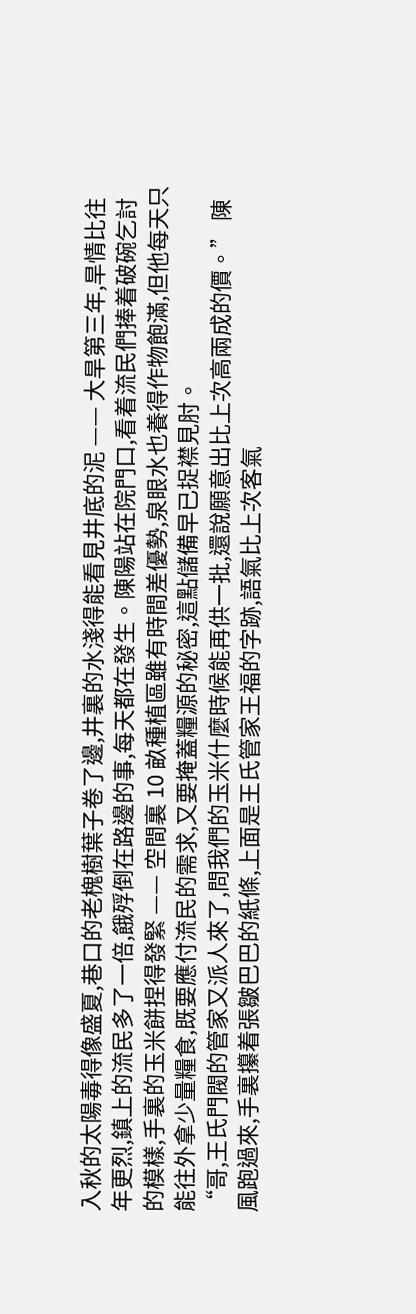入秋的太陽毒得像盛夏,巷口的老槐樹葉子卷了邊,井裏的水淺得能看見井底的泥 —— 大旱第三年,旱情比往年更烈,鎮上的流民多了一倍,餓殍倒在路邊的事,每天都在發生。陳陽站在院門口,看着流民們捧着破碗乞討的模樣,手裏的玉米餅捏得發緊 —— 空間裏 10 畝種植區雖有時間差優勢,泉眼水也養得作物飽滿,但他每天只能往外拿少量糧食,既要應付流民的需求,又要掩蓋糧源的秘密,這點儲備早已捉襟見肘。
“哥,王氏門閥的管家又派人來了,問我們的玉米什麼時候能再供一批,還說願意出比上次高兩成的價。” 陳風跑過來,手裏攥着張皺巴巴的紙條,上面是王氏管家王福的字跡,語氣比上次客氣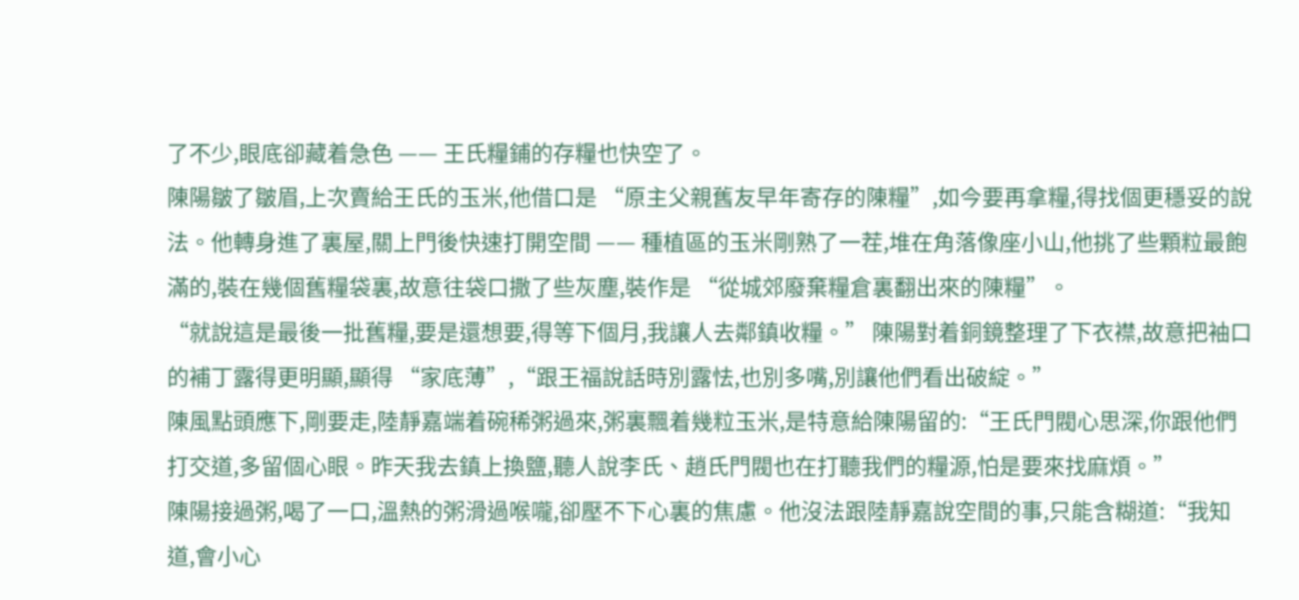了不少,眼底卻藏着急色 —— 王氏糧鋪的存糧也快空了。
陳陽皺了皺眉,上次賣給王氏的玉米,他借口是 “原主父親舊友早年寄存的陳糧”,如今要再拿糧,得找個更穩妥的說法。他轉身進了裏屋,關上門後快速打開空間 —— 種植區的玉米剛熟了一茬,堆在角落像座小山,他挑了些顆粒最飽滿的,裝在幾個舊糧袋裏,故意往袋口撒了些灰塵,裝作是 “從城郊廢棄糧倉裏翻出來的陳糧”。
“就說這是最後一批舊糧,要是還想要,得等下個月,我讓人去鄰鎮收糧。” 陳陽對着銅鏡整理了下衣襟,故意把袖口的補丁露得更明顯,顯得 “家底薄”,“跟王福說話時別露怯,也別多嘴,別讓他們看出破綻。”
陳風點頭應下,剛要走,陸靜嘉端着碗稀粥過來,粥裏飄着幾粒玉米,是特意給陳陽留的:“王氏門閥心思深,你跟他們打交道,多留個心眼。昨天我去鎮上換鹽,聽人說李氏、趙氏門閥也在打聽我們的糧源,怕是要來找麻煩。”
陳陽接過粥,喝了一口,溫熱的粥滑過喉嚨,卻壓不下心裏的焦慮。他沒法跟陸靜嘉說空間的事,只能含糊道:“我知道,會小心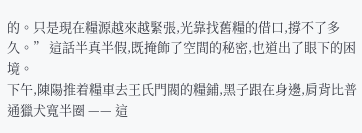的。只是現在糧源越來越緊張,光靠找舊糧的借口,撐不了多久。” 這話半真半假,既掩飾了空間的秘密,也道出了眼下的困境。
下午,陳陽推着糧車去王氏門閥的糧鋪,黑子跟在身邊,肩背比普通獵犬寬半圈 —— 這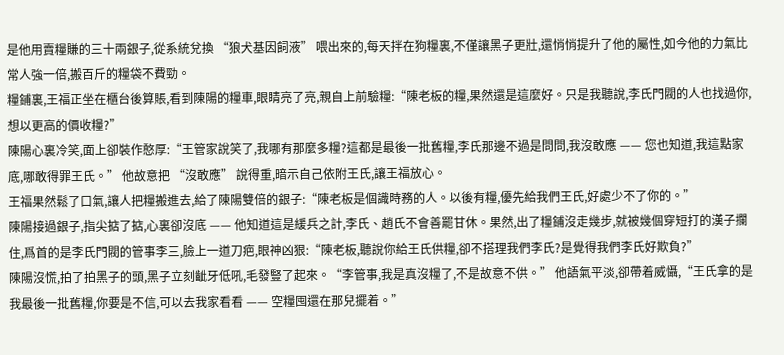是他用賣糧賺的三十兩銀子,從系統兌換 “狼犬基因飼液” 喂出來的,每天拌在狗糧裏,不僅讓黑子更壯,還悄悄提升了他的屬性,如今他的力氣比常人強一倍,搬百斤的糧袋不費勁。
糧鋪裏,王福正坐在櫃台後算賬,看到陳陽的糧車,眼睛亮了亮,親自上前驗糧:“陳老板的糧,果然還是這麼好。只是我聽說,李氏門閥的人也找過你,想以更高的價收糧?”
陳陽心裏冷笑,面上卻裝作憨厚:“王管家說笑了,我哪有那麼多糧?這都是最後一批舊糧,李氏那邊不過是問問,我沒敢應 —— 您也知道,我這點家底,哪敢得罪王氏。” 他故意把 “沒敢應” 說得重,暗示自己依附王氏,讓王福放心。
王福果然鬆了口氣,讓人把糧搬進去,給了陳陽雙倍的銀子:“陳老板是個識時務的人。以後有糧,優先給我們王氏,好處少不了你的。”
陳陽接過銀子,指尖掂了掂,心裏卻沒底 —— 他知道這是緩兵之計,李氏、趙氏不會善罷甘休。果然,出了糧鋪沒走幾步,就被幾個穿短打的漢子攔住,爲首的是李氏門閥的管事李三,臉上一道刀疤,眼神凶狠:“陳老板,聽說你給王氏供糧,卻不搭理我們李氏?是覺得我們李氏好欺負?”
陳陽沒慌,拍了拍黑子的頭,黑子立刻齜牙低吼,毛發豎了起來。“李管事,我是真沒糧了,不是故意不供。” 他語氣平淡,卻帶着威懾,“王氏拿的是我最後一批舊糧,你要是不信,可以去我家看看 —— 空糧囤還在那兒擺着。”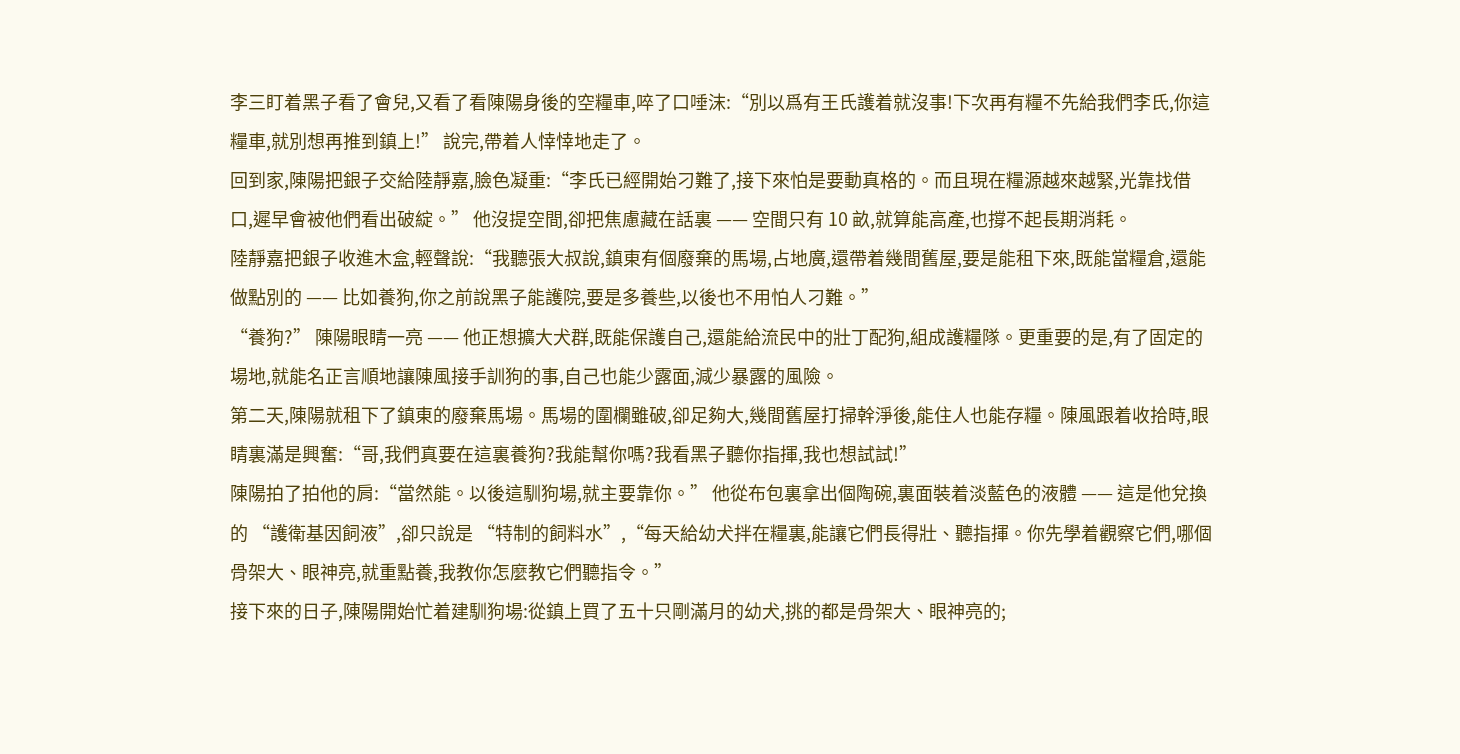李三盯着黑子看了會兒,又看了看陳陽身後的空糧車,啐了口唾沫:“別以爲有王氏護着就沒事!下次再有糧不先給我們李氏,你這糧車,就別想再推到鎮上!” 說完,帶着人悻悻地走了。
回到家,陳陽把銀子交給陸靜嘉,臉色凝重:“李氏已經開始刁難了,接下來怕是要動真格的。而且現在糧源越來越緊,光靠找借口,遲早會被他們看出破綻。” 他沒提空間,卻把焦慮藏在話裏 —— 空間只有 10 畝,就算能高產,也撐不起長期消耗。
陸靜嘉把銀子收進木盒,輕聲說:“我聽張大叔說,鎮東有個廢棄的馬場,占地廣,還帶着幾間舊屋,要是能租下來,既能當糧倉,還能做點別的 —— 比如養狗,你之前說黑子能護院,要是多養些,以後也不用怕人刁難。”
“養狗?” 陳陽眼睛一亮 —— 他正想擴大犬群,既能保護自己,還能給流民中的壯丁配狗,組成護糧隊。更重要的是,有了固定的場地,就能名正言順地讓陳風接手訓狗的事,自己也能少露面,減少暴露的風險。
第二天,陳陽就租下了鎮東的廢棄馬場。馬場的圍欄雖破,卻足夠大,幾間舊屋打掃幹淨後,能住人也能存糧。陳風跟着收拾時,眼睛裏滿是興奮:“哥,我們真要在這裏養狗?我能幫你嗎?我看黑子聽你指揮,我也想試試!”
陳陽拍了拍他的肩:“當然能。以後這馴狗場,就主要靠你。” 他從布包裏拿出個陶碗,裏面裝着淡藍色的液體 —— 這是他兌換的 “護衛基因飼液”,卻只說是 “特制的飼料水”,“每天給幼犬拌在糧裏,能讓它們長得壯、聽指揮。你先學着觀察它們,哪個骨架大、眼神亮,就重點養,我教你怎麼教它們聽指令。”
接下來的日子,陳陽開始忙着建馴狗場:從鎮上買了五十只剛滿月的幼犬,挑的都是骨架大、眼神亮的;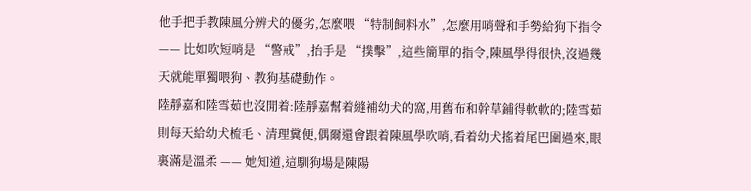他手把手教陳風分辨犬的優劣,怎麼喂 “特制飼料水”,怎麼用哨聲和手勢給狗下指令 —— 比如吹短哨是 “警戒”,抬手是 “撲擊”,這些簡單的指令,陳風學得很快,沒過幾天就能單獨喂狗、教狗基礎動作。
陸靜嘉和陸雪茹也沒閒着:陸靜嘉幫着縫補幼犬的窩,用舊布和幹草鋪得軟軟的;陸雪茹則每天給幼犬梳毛、清理糞便,偶爾還會跟着陳風學吹哨,看着幼犬搖着尾巴圍過來,眼裏滿是溫柔 —— 她知道,這馴狗場是陳陽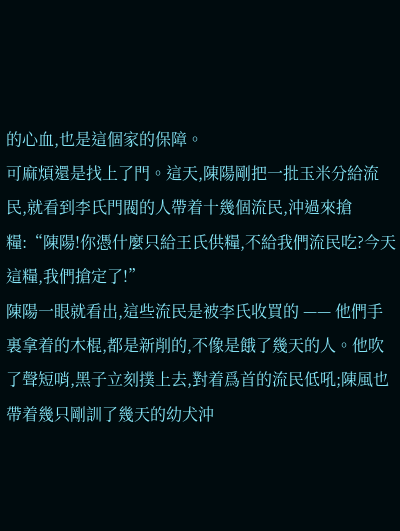的心血,也是這個家的保障。
可麻煩還是找上了門。這天,陳陽剛把一批玉米分給流民,就看到李氏門閥的人帶着十幾個流民,沖過來搶糧:“陳陽!你憑什麼只給王氏供糧,不給我們流民吃?今天這糧,我們搶定了!”
陳陽一眼就看出,這些流民是被李氏收買的 —— 他們手裏拿着的木棍,都是新削的,不像是餓了幾天的人。他吹了聲短哨,黑子立刻撲上去,對着爲首的流民低吼;陳風也帶着幾只剛訓了幾天的幼犬沖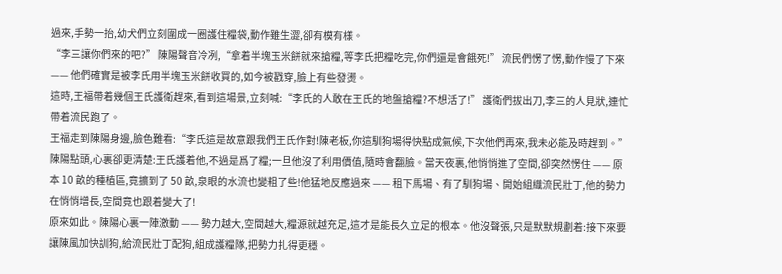過來,手勢一抬,幼犬們立刻圍成一圈護住糧袋,動作雖生澀,卻有模有樣。
“李三讓你們來的吧?” 陳陽聲音冷冽,“拿着半塊玉米餅就來搶糧,等李氏把糧吃完,你們還是會餓死!” 流民們愣了愣,動作慢了下來 —— 他們確實是被李氏用半塊玉米餅收買的,如今被戳穿,臉上有些發燙。
這時,王福帶着幾個王氏護衛趕來,看到這場景,立刻喊:“李氏的人敢在王氏的地盤搶糧?不想活了!” 護衛們拔出刀,李三的人見狀,連忙帶着流民跑了。
王福走到陳陽身邊,臉色難看:“李氏這是故意跟我們王氏作對!陳老板,你這馴狗場得快點成氣候,下次他們再來,我未必能及時趕到。”
陳陽點頭,心裏卻更清楚:王氏護着他,不過是爲了糧;一旦他沒了利用價值,隨時會翻臉。當天夜裏,他悄悄進了空間,卻突然愣住 —— 原本 10 畝的種植區,竟擴到了 50 畝,泉眼的水流也變粗了些!他猛地反應過來 —— 租下馬場、有了馴狗場、開始組織流民壯丁,他的勢力在悄悄增長,空間竟也跟着變大了!
原來如此。陳陽心裏一陣激動 —— 勢力越大,空間越大,糧源就越充足,這才是能長久立足的根本。他沒聲張,只是默默規劃着:接下來要讓陳風加快訓狗,給流民壯丁配狗,組成護糧隊,把勢力扎得更穩。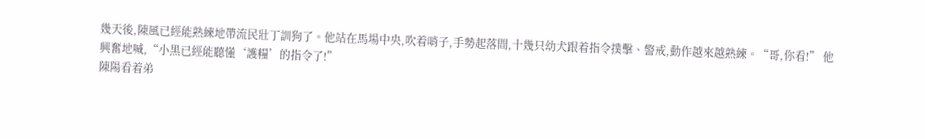幾天後,陳風已經能熟練地帶流民壯丁訓狗了。他站在馬場中央,吹着哨子,手勢起落間,十幾只幼犬跟着指令撲擊、警戒,動作越來越熟練。“哥,你看!” 他興奮地喊,“小黑已經能聽懂‘護糧’的指令了!”
陳陽看着弟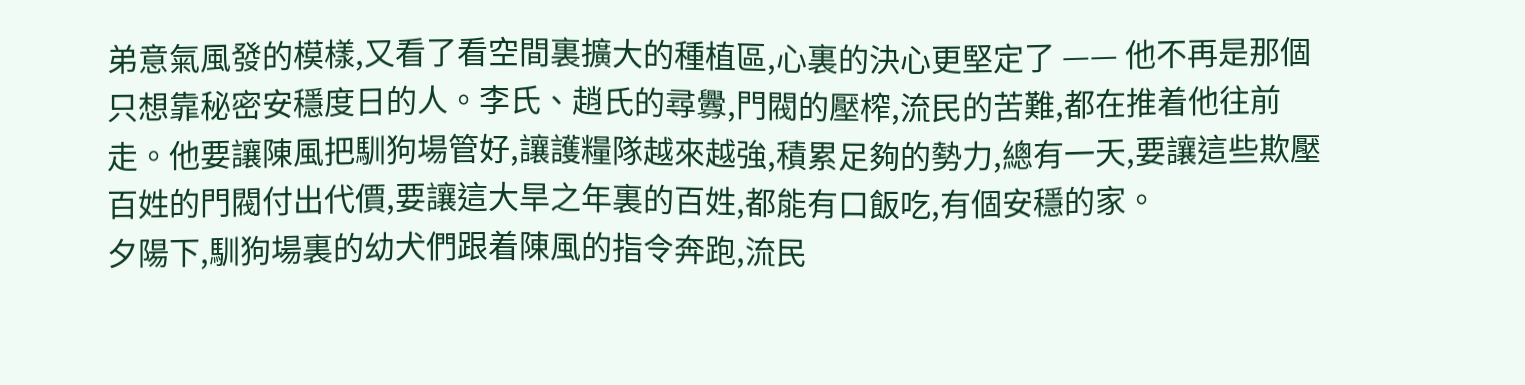弟意氣風發的模樣,又看了看空間裏擴大的種植區,心裏的決心更堅定了 —— 他不再是那個只想靠秘密安穩度日的人。李氏、趙氏的尋釁,門閥的壓榨,流民的苦難,都在推着他往前走。他要讓陳風把馴狗場管好,讓護糧隊越來越強,積累足夠的勢力,總有一天,要讓這些欺壓百姓的門閥付出代價,要讓這大旱之年裏的百姓,都能有口飯吃,有個安穩的家。
夕陽下,馴狗場裏的幼犬們跟着陳風的指令奔跑,流民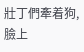壯丁們牽着狗,臉上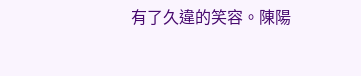有了久違的笑容。陳陽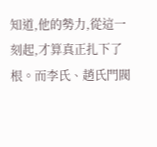知道,他的勢力,從這一刻起,才算真正扎下了根。而李氏、趙氏門閥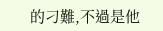的刁難,不過是他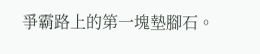爭霸路上的第一塊墊腳石。